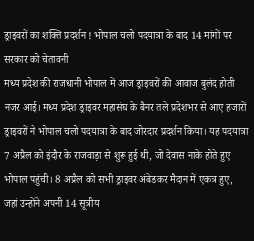ड्राइवरों का शक्ति प्रदर्शन ! भोपाल चलो पदयात्रा के बाद 14 मांगों पर सरकार को चेतावनी
मध्य प्रदेश की राजधानी भोपाल में आज ड्राइवरों की आवाज बुलंद होती नजर आई। मध्य प्रदेश ड्राइवर महासंघ के बैनर तले प्रदेशभर से आए हजारों ड्राइवरों ने भोपाल चलो पदयात्रा के बाद जोरदार प्रदर्शन किया। यह पदयात्रा 7 अप्रैल को इंदौर के राजवाड़ा से शुरू हुई थी, जो देवास नाके होते हुए भोपाल पहुंची। 8 अप्रैल को सभी ड्राइवर अंबेडकर मैदान में एकत्र हुए, जहां उन्होंने अपनी 14 सूत्रीय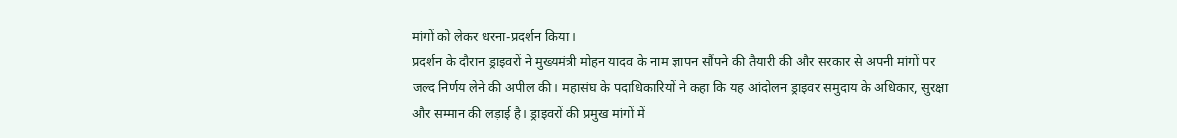मांगों को लेकर धरना-प्रदर्शन किया।
प्रदर्शन के दौरान ड्राइवरों ने मुख्यमंत्री मोहन यादव के नाम ज्ञापन सौंपने की तैयारी की और सरकार से अपनी मांगों पर जल्द निर्णय लेने की अपील की। महासंघ के पदाधिकारियों ने कहा कि यह आंदोलन ड्राइवर समुदाय के अधिकार, सुरक्षा और सम्मान की लड़ाई है। ड्राइवरों की प्रमुख मांगों में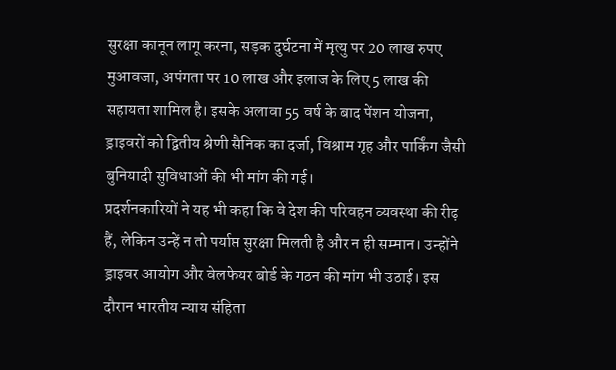सुरक्षा कानून लागू करना, सड़क दुर्घटना में मृत्यु पर 20 लाख रुपए मुआवजा, अपंगता पर 10 लाख और इलाज के लिए 5 लाख की सहायता शामिल है। इसके अलावा 55 वर्ष के बाद पेंशन योजना, ड्राइवरों को द्वितीय श्रेणी सैनिक का दर्जा, विश्राम गृह और पार्किंग जैसी बुनियादी सुविधाओं की भी मांग की गई।
प्रदर्शनकारियों ने यह भी कहा कि वे देश की परिवहन व्यवस्था की रीढ़ हैं, लेकिन उन्हें न तो पर्याप्त सुरक्षा मिलती है और न ही सम्मान। उन्होंने ड्राइवर आयोग और वेलफेयर बोर्ड के गठन की मांग भी उठाई। इस दौरान भारतीय न्याय संहिता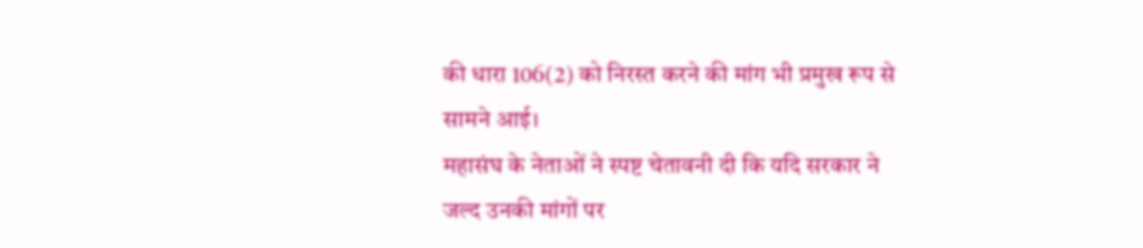की धारा 106(2) को निरस्त करने की मांग भी प्रमुख रूप से सामने आई।
महासंघ के नेताओं ने स्पष्ट चेतावनी दी कि यदि सरकार ने जल्द उनकी मांगों पर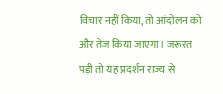विचार नहीं किया, तो आंदोलन को और तेज किया जाएगा। जरूरत पड़ी तो यह प्रदर्शन राज्य से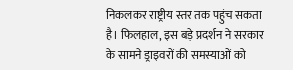निकलकर राष्ट्रीय स्तर तक पहुंच सकता है। फिलहाल, इस बड़े प्रदर्शन ने सरकार के सामने ड्राइवरों की समस्याओं को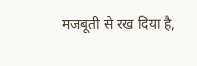मजबूती से रख दिया है,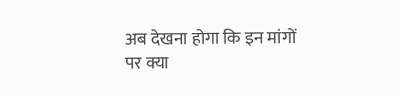अब देखना होगा कि इन मांगों पर क्या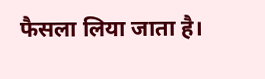फैसला लिया जाता है।